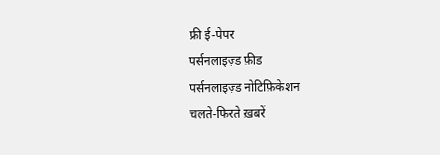फ्री ई-पेपर
पर्सनलाइज़्ड फ़ीड
पर्सनलाइज़्ड नोटिफ़िकेशन
चलते-फिरते ख़बरें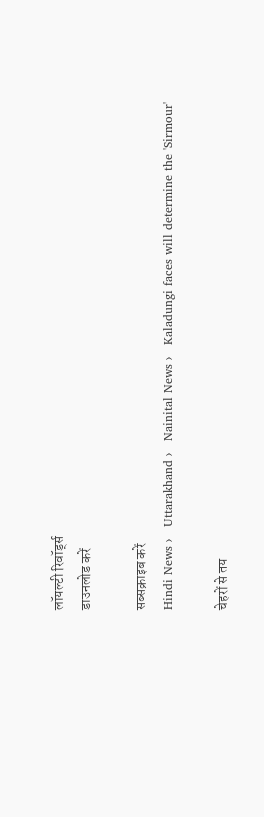लॉयल्टी रिवॉर्ड्स
डाउनलोड करें

सब्सक्राइब करें
Hindi News ›   Uttarakhand ›   Nainital News ›   Kaladungi faces will determine the 'Sirmour'

चेहरों से तय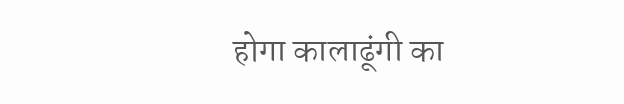होगा कालाढूंगी का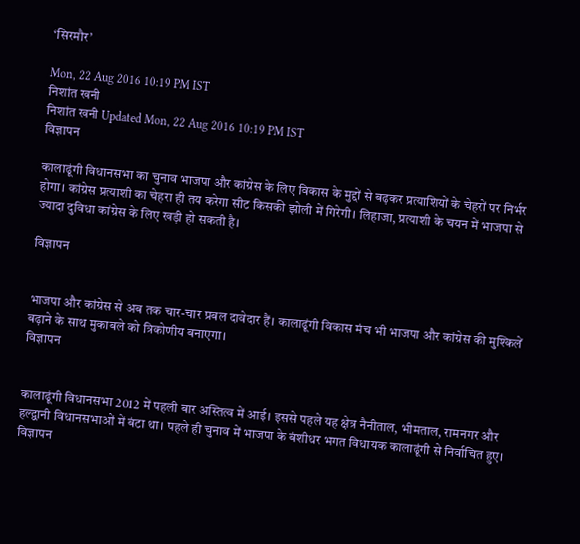‘सिरमौर’

Mon, 22 Aug 2016 10:19 PM IST
निशांत खनी
निशांत खनी Updated Mon, 22 Aug 2016 10:19 PM IST
विज्ञापन

कालाढूंगी विधानसभा का चुनाव भाजपा और कांग्रेस के लिए विकास के मुद्दों से बढ़कर प्रत्याशियों के चेहरों पर निर्भर होगा। कांग्रेस प्रत्याशी का चेहरा ही तय करेगा सीट किसकी झोली में गिरेगी। लिहाजा, प्रत्याशी के चयन में भाजपा से ज्यादा दुविधा कांग्रेस के लिए खड़ी हो सकती है।

विज्ञापन


भाजपा और कांग्रेस से अब तक चार-चार प्रबल दावेदार हैं। कालाढूंगी विकास मंच भी भाजपा और कांग्रेस की मुश्किलें बढ़ाने के साथ मुकाबले को त्रिकोणीय बनाएगा।
विज्ञापन


कालाढूंगी विधानसभा 2012 में पहली बार अस्तित्व में आई। इससे पहले यह क्षेत्र नैनीताल, भीमताल, रामनगर और हल्द्वानी विधानसभाओं में बंटा था। पहले ही चुनाव में भाजपा के बंशीधर भगत विधायक कालाढूंगी से निर्वाचित हुए।
विज्ञापन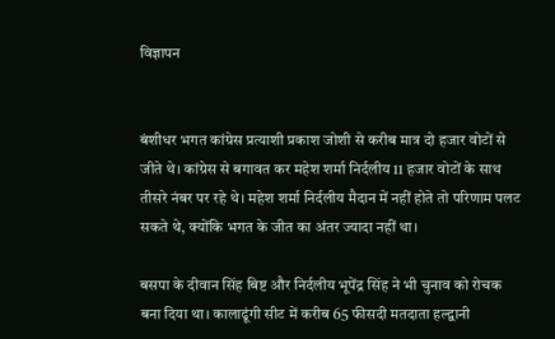विज्ञापन


बंशीधर भगत कांग्रेस प्रत्याशी प्रकाश जोशी से करीब मात्र दो हजार वोटों से जीते थे। कांग्रेस से बगावत कर महेश शर्मा निर्दलीय 11 हजार वोटों के साथ तीसरे नंबर पर रहे थे। महेश शर्मा निर्दलीय मैदान में नहीं होते तो परिणाम पलट सकते थे, क्योंकि भगत के जीत का अंतर ज्यादा नहीं था।

बसपा के दीवान सिंह बिष्ट और निर्दलीय भूपेंद्र सिंह ने भी चुनाव को रोचक बना दिया था। कालाढूंगी सीट में करीब 65 फीसदी मतदाता हल्द्वानी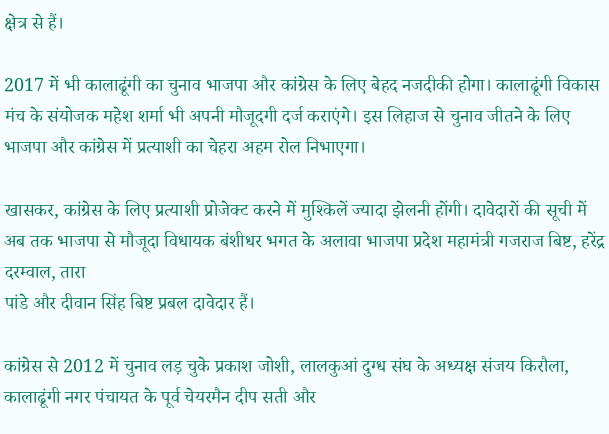क्षेत्र से हैं।

2017 में भी कालाढूंगी का चुनाव भाजपा और कांग्रेस के लिए बेहद नजदीकी होगा। कालाढूंगी विकास मंच के संयोजक महेश शर्मा भी अपनी मौजूदगी दर्ज कराएंगे। इस लिहाज से चुनाव जीतने के लिए भाजपा और कांग्रेस में प्रत्याशी का चेहरा अहम रोल निभाएगा।

खासकर, कांग्रेस के लिए प्रत्याशी प्रोजेक्ट करने में मुश्किलें ज्यादा झेलनी होंगी। दावेदारों की सूची में अब तक भाजपा से मौजूदा विधायक बंशीधर भगत के अलावा भाजपा प्रदेश महामंत्री गजराज बिष्ट, हरेंद्र दरम्वाल, तारा
पांडे और दीवान सिंह बिष्ट प्रबल दावेदार हैं।

कांग्रेस से 2012 में चुनाव लड़ चुके प्रकाश जोशी, लालकुआं दुग्ध संघ के अध्यक्ष संजय किरौला, कालाढूंगी नगर पंचायत के पूर्व चेयरमैन दीप सती और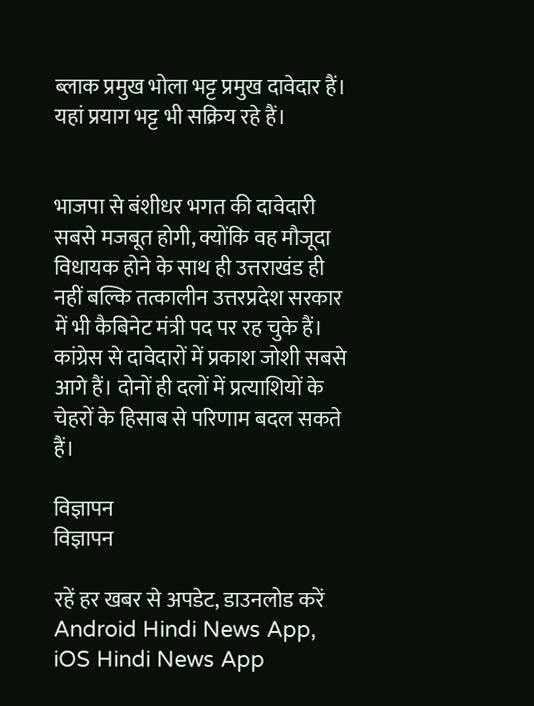ब्लाक प्रमुख भोला भट्ट प्रमुख दावेदार हैं। यहां प्रयाग भट्ट भी सक्रिय रहे हैं।


भाजपा से बंशीधर भगत की दावेदारी सबसे मजबूत होगी, क्योंकि वह मौजूदा विधायक होने के साथ ही उत्तराखंड ही नहीं बल्कि तत्कालीन उत्तरप्रदेश सरकार में भी कैबिनेट मंत्री पद पर रह चुके हैं। कांग्रेस से दावेदारों में प्रकाश जोशी सबसे आगे हैं। दोनों ही दलों में प्रत्याशियों के चेहरों के हिसाब से परिणाम बदल सकते हैं।

विज्ञापन
विज्ञापन

रहें हर खबर से अपडेट, डाउनलोड करें Android Hindi News App, iOS Hindi News App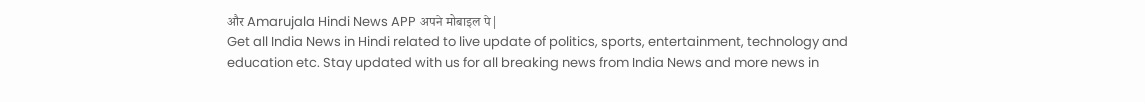और Amarujala Hindi News APP अपने मोबाइल पे|
Get all India News in Hindi related to live update of politics, sports, entertainment, technology and education etc. Stay updated with us for all breaking news from India News and more news in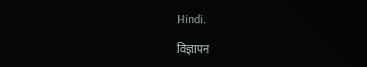Hindi.

विज्ञापन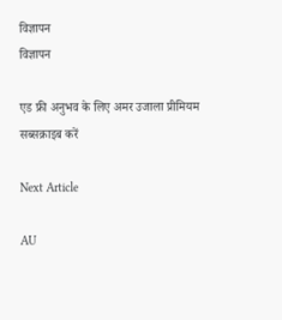विज्ञापन
विज्ञापन

एड फ्री अनुभव के लिए अमर उजाला प्रीमियम सब्सक्राइब करें

Next Article

AU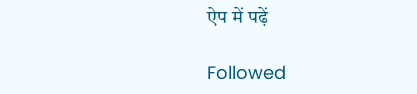ऐप में पढ़ें

Followed